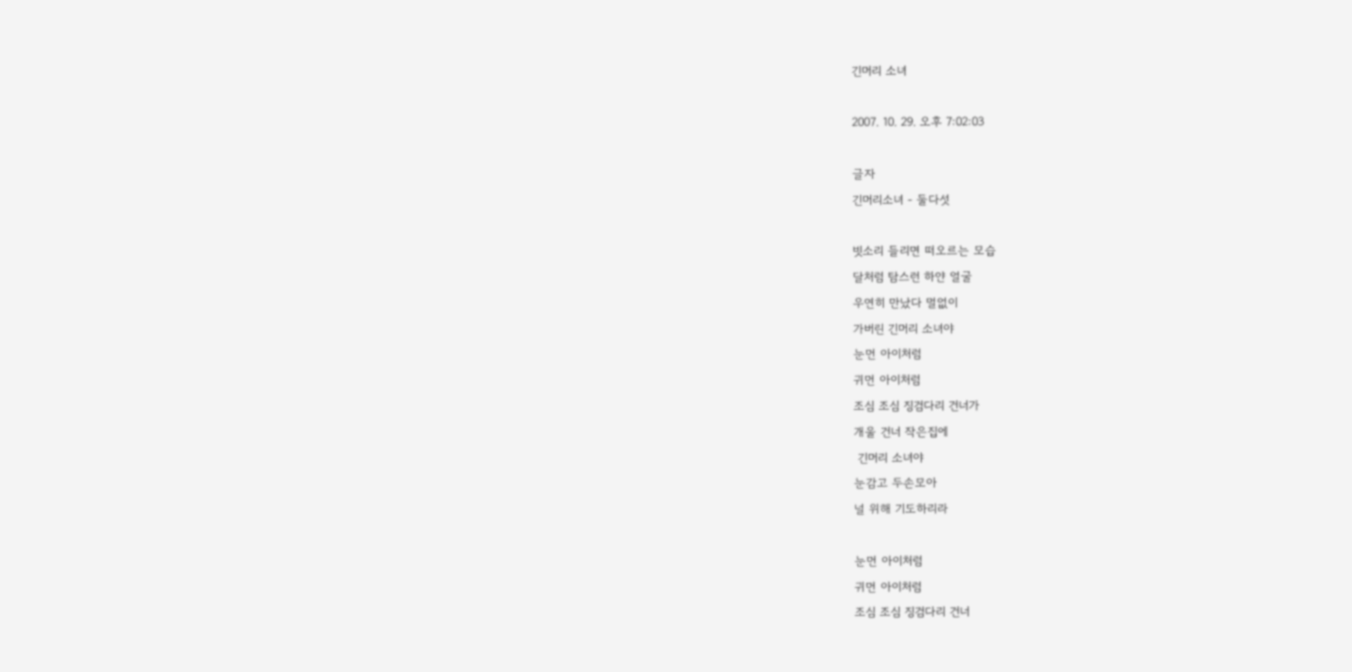긴머리 소녀

2007. 10. 29. 오후 7:02:03

글자
긴머리소녀 - 둘다섯

빗소리 들리면 떠오르는 모습
달처럼 탐스런 하얀 얼굴
우연히 만났다 멀없이
가버린 긴머리 소녀야
눈먼 아이처럼
귀먼 아이처럼
조심 조심 징검다리 건너가
개울 건너 작은집에
 긴머리 소녀야
눈감고 두손모아
널 위해 기도하리라

눈먼 아이처럼
귀먼 아이처럼
조심 조심 징검다리 건너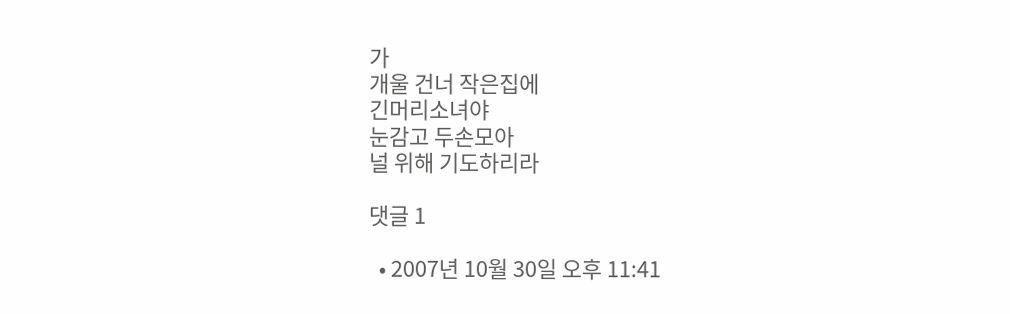가
개울 건너 작은집에
긴머리소녀야
눈감고 두손모아
널 위해 기도하리라

댓글 1

  • 2007년 10월 30일 오후 11:41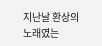지난날 환상의 노래였는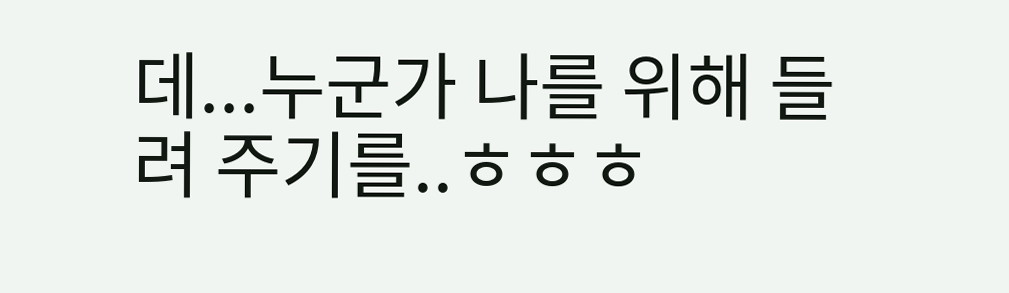데...누군가 나를 위해 들려 주기를..ㅎㅎㅎ